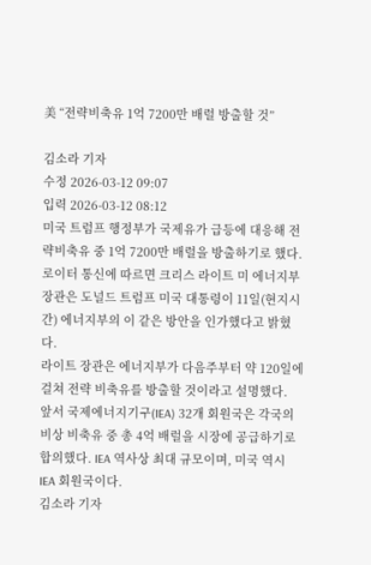美 “전략비축유 1억 7200만 배럴 방출할 것”

김소라 기자
수정 2026-03-12 09:07
입력 2026-03-12 08:12
미국 트럼프 행정부가 국제유가 급등에 대응해 전략비축유 중 1억 7200만 배럴을 방출하기로 했다.
로이터 통신에 따르면 크리스 라이트 미 에너지부 장관은 도널드 트럼프 미국 대통령이 11일(현지시간) 에너지부의 이 같은 방안을 인가했다고 밝혔다.
라이트 장관은 에너지부가 다음주부터 약 120일에 걸쳐 전략 비축유를 방출할 것이라고 설명했다.
앞서 국제에너지기구(IEA) 32개 회원국은 각국의 비상 비축유 중 총 4억 배럴을 시장에 공급하기로 합의했다. IEA 역사상 최대 규모이며, 미국 역시 IEA 회원국이다.
김소라 기자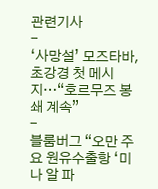관련기사
-
‘사망설’ 모즈타바, 초강경 첫 메시지…“호르무즈 봉쇄 계속”
-
블룸버그 “오만 주요 원유수출항 ‘미나 알 파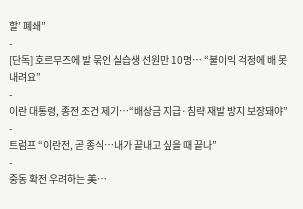할’ 폐쇄”
-
[단독] 호르무즈에 발 묶인 실습생 선원만 10명… “불이익 걱정에 배 못 내려요”
-
이란 대통령, 종전 조건 제기…“배상금 지급·침략 재발 방지 보장돼야”
-
트럼프 “이란전, 곧 종식…내가 끝내고 싶을 때 끝나”
-
중동 확전 우려하는 美…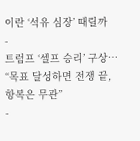이란 ‘석유 심장’ 때릴까
-
트럼프 ‘셀프 승리’ 구상… “목표 달성하면 전쟁 끝, 항복은 무관”
-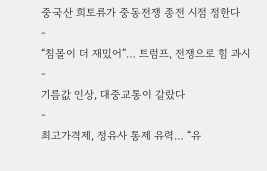중국산 희토류가 중동전쟁 종전 시점 정한다
-
“침몰이 더 재밌어”… 트럼프, 전쟁으로 힘 과시
-
기름값 인상, 대중교통이 갈랐다
-
최고가격제, 정유사 통제 유력… “유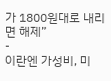가 1800원대로 내리면 해제”
-
이란엔 가성비, 미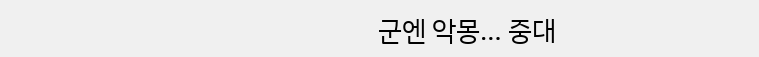군엔 악몽… 중대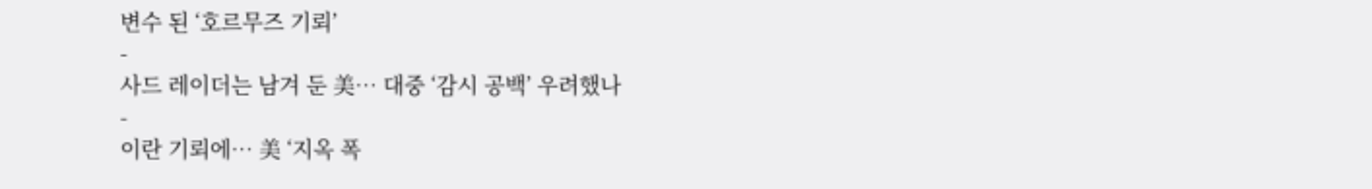변수 된 ‘호르무즈 기뢰’
-
사드 레이더는 남겨 둔 美… 대중 ‘감시 공백’ 우려했나
-
이란 기뢰에… 美 ‘지옥 폭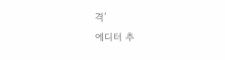격’
에디터 추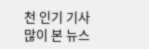천 인기 기사
많이 본 뉴스